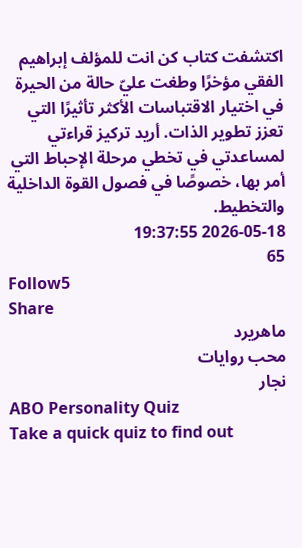اكتشفت كتاب كن انت للمؤلف إبراهيم الفقي مؤخرًا وطغت عليّ حالة من الحيرة في اختيار الاقتباسات الأكثر تأثيرًا التي تعزز تطوير الذات. أريد تركيز قراءتي لمساعدتي في تخطي مرحلة الإحباط التي أمر بها، خصوصًا في فصول القوة الداخلية والتخطيط.
2026-05-18 19:37:55
65
Follow5
Share
ماهريرد
محب روايات
نجار
ABO Personality Quiz
Take a quick quiz to find out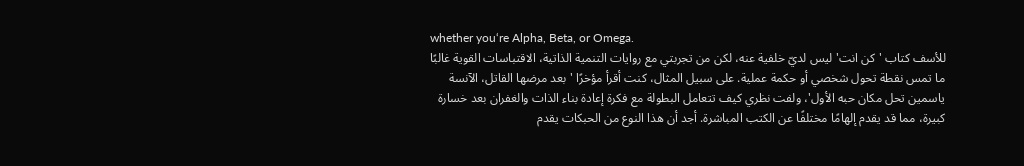whether you‘re Alpha, Beta, or Omega.
للأسف كتاب 'كن انت' ليس لديّ خلفية عنه، لكن من تجربتي مع روايات التنمية الذاتية، الاقتباسات القوية غالبًا ما تمس نقطة تحول شخصي أو حكمة عملية. على سبيل المثال، كنت أقرأ مؤخرًا 'بعد مرضها القاتل، الآنسة ياسمين تحل مكان حبه الأول'، ولفت نظري كيف تتعامل البطولة مع فكرة إعادة بناء الذات والغفران بعد خسارة كبيرة، مما قد يقدم إلهامًا مختلفًا عن الكتب المباشرة. أجد أن هذا النوع من الحبكات يقدم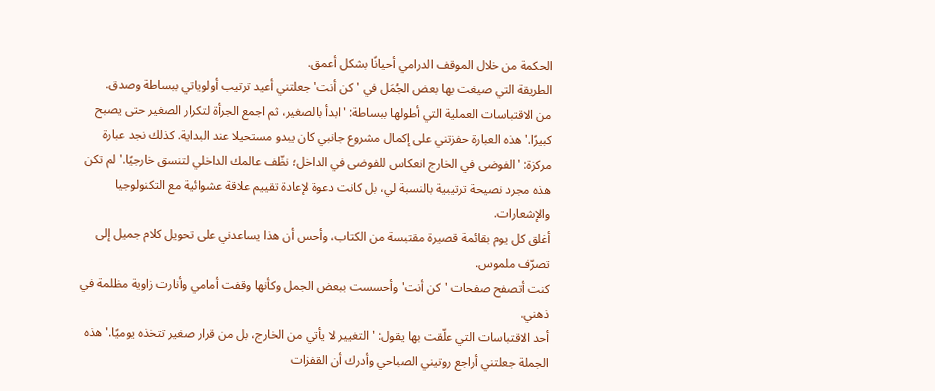الحكمة من خلال الموقف الدرامي أحيانًا بشكل أعمق.
الطريقة التي صيغت بها بعض الجُمَل في 'كن أنت' جعلتني أعيد ترتيب أولوياتي ببساطة وصدق.
من الاقتباسات العملية التي أطولها ببساطة: 'ابدأ بالصغير، ثم اجمع الجرأة لتكرار الصغير حتى يصبح كبيرًا.' هذه العبارة حفزتني على إكمال مشروع جانبي كان يبدو مستحيلا عند البداية. كذلك نجد عبارة مركزة: 'الفوضى في الخارج انعكاس للفوضى في الداخل؛ نظّف عالمك الداخلي لتنسق خارجيًا.' لم تكن هذه مجرد نصيحة ترتيبية بالنسبة لي، بل كانت دعوة لإعادة تقييم علاقة عشوائية مع التكنولوجيا والإشعارات.
أغلق كل يوم بقائمة قصيرة مقتبسة من الكتاب، وأحس أن هذا يساعدني على تحويل كلام جميل إلى تصرّف ملموس.
كنت أتصفح صفحات 'كن أنت' وأحسست ببعض الجمل وكأنها وقفت أمامي وأنارت زاوية مظلمة في ذهني.
أحد الاقتباسات التي علّقت بها يقول: 'التغيير لا يأتي من الخارج، بل من قرار صغير تتخذه يوميًا.' هذه الجملة جعلتني أراجع روتيني الصباحي وأدرك أن القفزات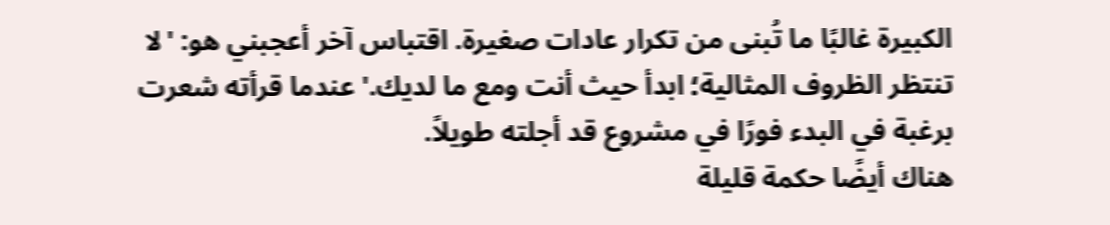الكبيرة غالبًا ما تُبنى من تكرار عادات صغيرة. اقتباس آخر أعجبني هو: 'لا تنتظر الظروف المثالية؛ ابدأ حيث أنت ومع ما لديك.' عندما قرأته شعرت برغبة في البدء فورًا في مشروع قد أجلته طويلاً.
هناك أيضًا حكمة قليلة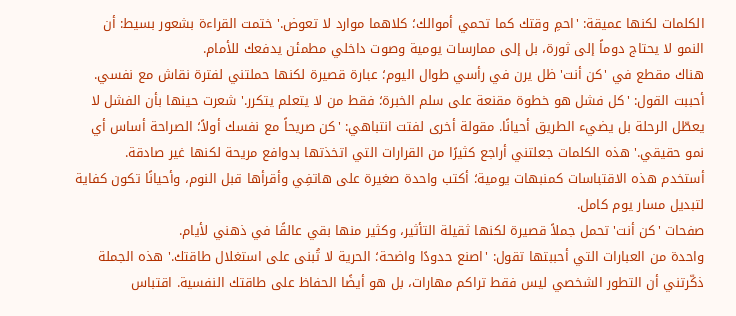الكلمات لكنها عميقة: 'احمِ وقتك كما تحمي أموالك؛ كلاهما موارد لا تعوض.' ختمت القراءة بشعور بسيط: أن النمو لا يحتاج دوماً إلى ثورة، بل إلى ممارسات يومية وصوت داخلي مطمئن يدفعك للأمام.
هناك مقطع في 'كن أنت' ظل يرن في رأسي طوال اليوم؛ عبارة قصيرة لكنها حملتني لفترة نقاش مع نفسي.
أحببت القول: 'كل فشل هو خطوة مقنعة على سلم الخبرة؛ فقط من لا يتعلم يتكرر.' شعرت حينها بأن الفشل لا يعطّل الرحلة بل يضيء الطريق أحيانًا. مقولة أخرى لفتت انتباهي: 'كن صريحاً مع نفسك أولاً؛ الصراحة أساس أي نمو حقيقي.' هذه الكلمات جعلتني أراجع كثيرًا من القرارات التي اتخذتها بدوافع مريحة لكنها غير صادقة.
أستخدم هذه الاقتباسات كمنبهات يومية؛ أكتب واحدة صغيرة على هاتفِي وأقرأها قبل النوم، وأحيانًا تكون كفاية لتبديل مسار يوم كامل.
صفحات 'كن أنت' تحمل جملاً قصيرة لكنها ثقيلة التأثير، وكثير منها بقي عالقًا في ذهني لأيام.
واحدة من العبارات التي أحببتها تقول: 'اصنع حدودًا واضحة؛ الحرية لا تُبنى على استغلال طاقتك.' هذه الجملة ذكّرتني أن التطور الشخصي ليس فقط تراكم مهارات، بل هو أيضًا الحفاظ على طاقتك النفسية. اقتباس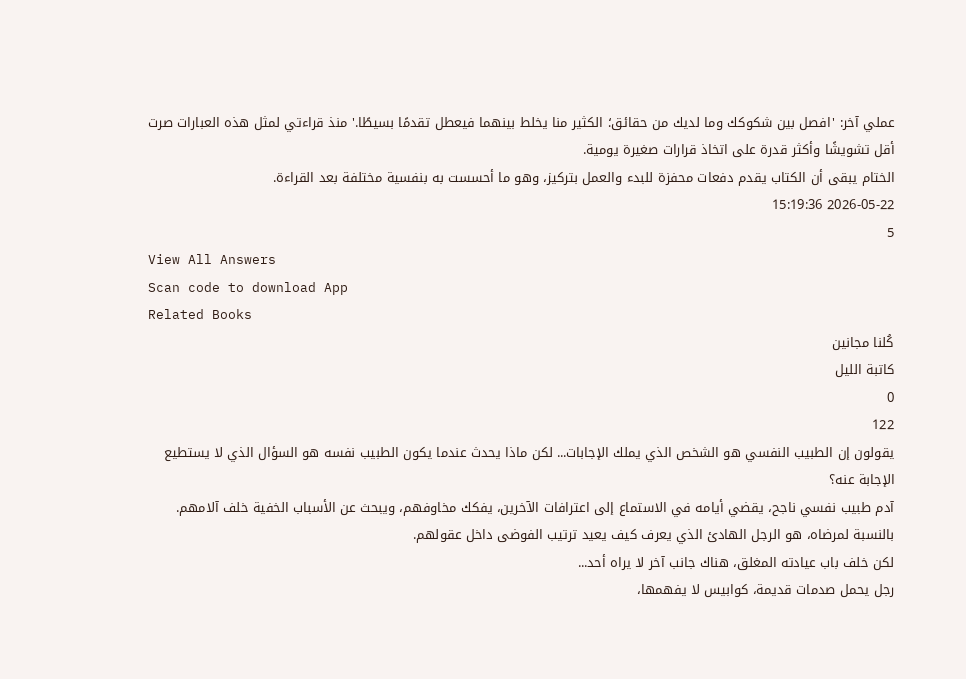عملي آخر: 'افصل بين شكوكك وما لديك من حقائق؛ الكثير منا يخلط بينهما فيعطل تقدمًا بسيطًا.' منذ قراءتي لمثل هذه العبارات صرت أقل تشويشًا وأكثر قدرة على اتخاذ قرارات صغيرة يومية.
الختام يبقى أن الكتاب يقدم دفعات محفزة للبدء والعمل بتركيز، وهو ما أحسست به بنفسية مختلفة بعد القراءة.
2026-05-22 15:19:36
5
View All Answers
Scan code to download App
Related Books
كُلنا مجانين
كاتبة الليل
0
122
يقولون إن الطبيب النفسي هو الشخص الذي يملك الإجابات... لكن ماذا يحدث عندما يكون الطبيب نفسه هو السؤال الذي لا يستطيع الإجابة عنه؟
آدم طبيب نفسي ناجح، يقضي أيامه في الاستماع إلى اعترافات الآخرين، يفكك مخاوفهم، ويبحث عن الأسباب الخفية خلف آلامهم. بالنسبة لمرضاه، هو الرجل الهادئ الذي يعرف كيف يعيد ترتيب الفوضى داخل عقولهم.
لكن خلف باب عيادته المغلق، هناك جانب آخر لا يراه أحد...
رجل يحمل صدمات قديمة، كوابيس لا يفهمها،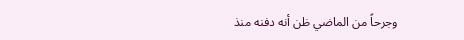وجرحاً من الماضي ظن أنه دفنه منذ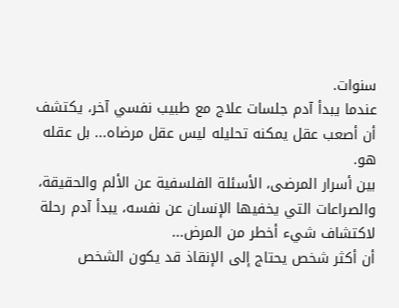سنوات.
عندما يبدأ آدم جلسات علاج مع طبيب نفسي آخر، يكتشف أن أصعب عقل يمكنه تحليله ليس عقل مرضاه... بل عقله هو.
بين أسرار المرضى، الأسئلة الفلسفية عن الألم والحقيقة، والصراعات التي يخفيها الإنسان عن نفسه، يبدأ آدم رحلة لاكتشاف شيء أخطر من المرض...
أن أكثر شخص يحتاج إلى الإنقاذ قد يكون الشخص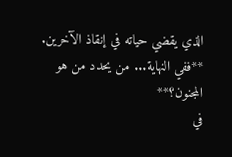الذي يقضي حياته في إنقاذ الآخرين.
**ففي النهاية... من يحدد من هو المجنون؟**
في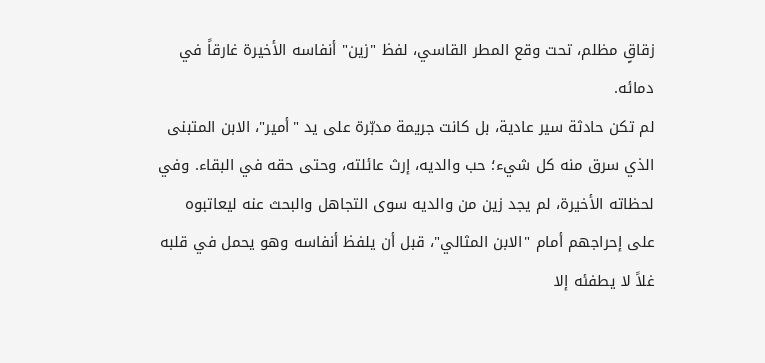زقاقٍ مظلم، تحت وقع المطر القاسي، لفظ "زين" أنفاسه الأخيرة غارقاً في دمائه.
لم تكن حادثة سير عادية، بل كانت جريمة مدبّرة على يد "أمير"، الابن المتبنى الذي سرق منه كل شيء؛ حب والديه، إرث عائلته، وحتى حقه في البقاء. وفي لحظاته الأخيرة، لم يجد زين من والديه سوى التجاهل والبحث عنه ليعاتبوه على إحراجهم أمام "الابن المثالي"، قبل أن يلفظ أنفاسه وهو يحمل في قلبه غلاً لا يطفئه إلا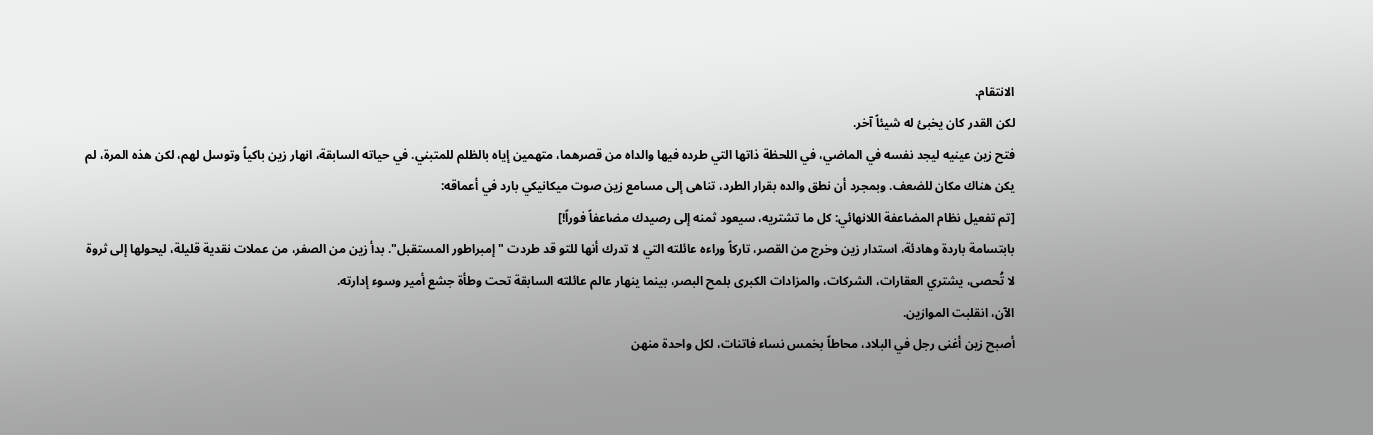الانتقام.
لكن القدر كان يخبئ له شيئاً آخر.
فتح زين عينيه ليجد نفسه في الماضي، في اللحظة ذاتها التي طرده فيها والداه من قصرهما، متهمين إياه بالظلم للمتبني. في حياته السابقة، انهار زين باكياً وتوسل لهم، لكن هذه المرة، لم يكن هناك مكان للضعف. وبمجرد أن نطق والده بقرار الطرد، تناهى إلى مسامع زين صوت ميكانيكي بارد في أعماقه:
[تم تفعيل نظام المضاعفة اللانهائي: كل ما تشتريه، سيعود ثمنه إلى رصيدك مضاعفاً فوراً!]
بابتسامة باردة وهادئة، استدار زين وخرج من القصر، تاركاً وراءه عائلته التي لا تدرك أنها للتو قد طردت "إمبراطور المستقبل". بدأ زين من الصفر، من عملات نقدية قليلة، ليحولها إلى ثروة لا تُحصى، يشتري العقارات، الشركات، والمزادات الكبرى بلمح البصر، بينما ينهار عالم عائلته السابقة تحت وطأة جشع أمير وسوء إدارته.
الآن، انقلبت الموازين.
أصبح زين أغنى رجل في البلاد، محاطاً بخمس نساء فاتنات، لكل واحدة منهن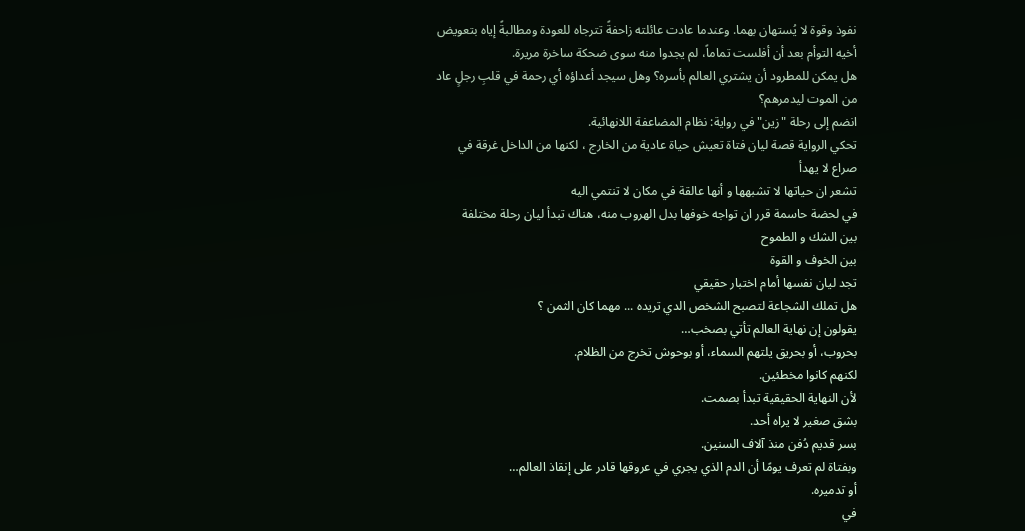نفوذ وقوة لا يُستهان بهما. وعندما عادت عائلته زاحفةً تترجاه للعودة ومطالبةً إياه بتعويض أخيه التوأم بعد أن أفلست تماماً، لم يجدوا منه سوى ضحكة ساخرة مريرة.
هل يمكن للمطرود أن يشتري العالم بأسره؟ وهل سيجد أعداؤه أي رحمة في قلبِ رجلٍ عاد من الموت ليدمرهم؟
انضم إلى رحلة "زين" في رواية: نظام المضاعفة اللانهائية.
تحكي الرواية قصة ليان فتاة تعيش حياة عادية من الخارج ، لكنها من الداخل غرقة في صراع لا يهدأ
تشعر ان حياتها لا تشبهها و أنها عالقة في مكان لا تنتمي اليه
في لحضة حاسمة قرر ان تواجه خوفها بدل الهروب منه، هناك تبدأ ليان رحلة مختلفة
بين الشك و الطموح
بين الخوف و القوة
تجد ليان نفسها أمام اختبار حقيقي
هل تملك الشجاعة لتصبح الشخص الدي تريده ... مهما كان الثمن ؟
يقولون إن نهاية العالم تأتي بصخب…
بحروب، أو بحريق يلتهم السماء، أو بوحوش تخرج من الظلام.
لكنهم كانوا مخطئين.
لأن النهاية الحقيقية تبدأ بصمت.
بشق صغير لا يراه أحد.
بسر قديم دُفن منذ آلاف السنين.
وبفتاة لم تعرف يومًا أن الدم الذي يجري في عروقها قادر على إنقاذ العالم…
أو تدميره.
في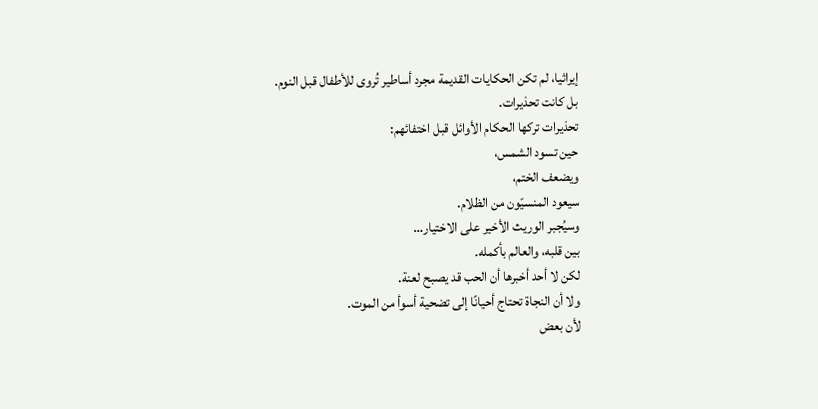إيراثيا، لم تكن الحكايات القديمة مجرد أساطير تُروى للأطفال قبل النوم.
بل كانت تحذيرات.
تحذيرات تركها الحكام الأوائل قبل اختفائهم:
حين تسود الشمس،
ويضعف الختم،
سيعود المنسيّون من الظلام.
وسيُجبر الوريث الأخير على الاختيار…
بين قلبه، والعالم بأكمله.
لكن لا أحد أخبرها أن الحب قد يصبح لعنة.
ولا أن النجاة تحتاج أحيانًا إلى تضحية أسوأ من الموت.
لأن بعض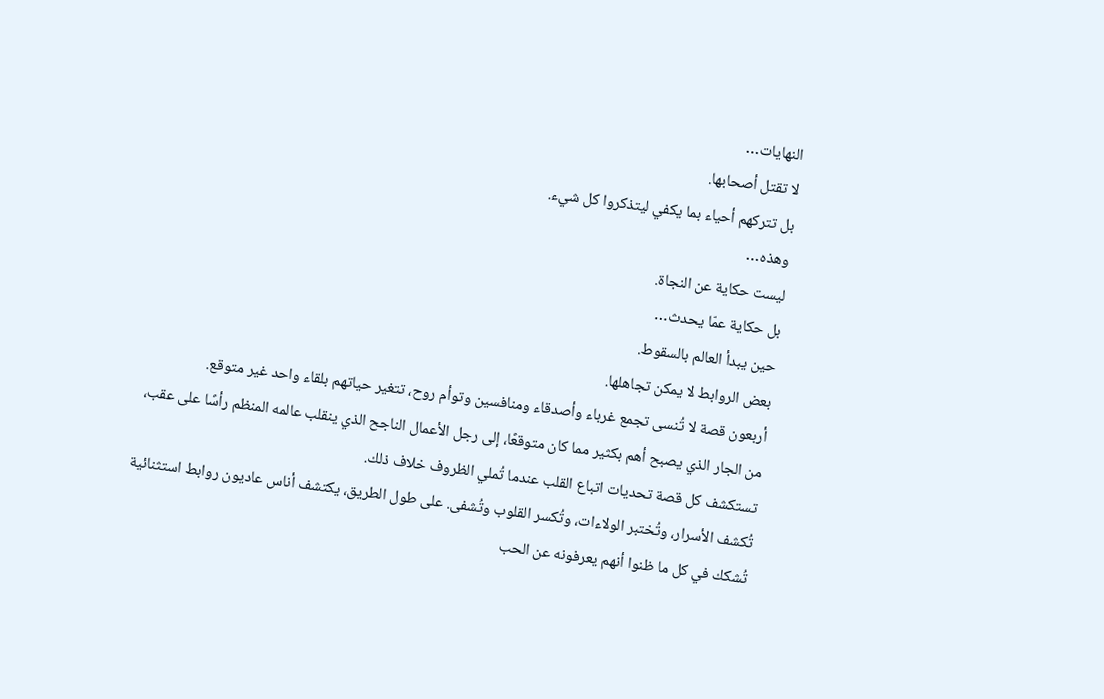النهايات…
لا تقتل أصحابها.
بل تتركهم أحياء بما يكفي ليتذكروا كل شيء.
وهذه…
ليست حكاية عن النجاة.
بل حكاية عمّا يحدث…
حين يبدأ العالم بالسقوط.
بعض الروابط لا يمكن تجاهلها.
أربعون قصة لا تُنسى تجمع غرباء وأصدقاء ومنافسين وتوأم روح، تتغير حياتهم بلقاء واحد غير متوقع.
من الجار الذي يصبح أهم بكثير مما كان متوقعًا، إلى رجل الأعمال الناجح الذي ينقلب عالمه المنظم رأسًا على عقب، تستكشف كل قصة تحديات اتباع القلب عندما تُملي الظروف خلاف ذلك.
تُكشف الأسرار، وتُختبر الولاءات، وتُكسر القلوب وتُشفى. على طول الطريق، يكتشف أناس عاديون روابط استثنائية تُشكك في كل ما ظنوا أنهم يعرفونه عن الحب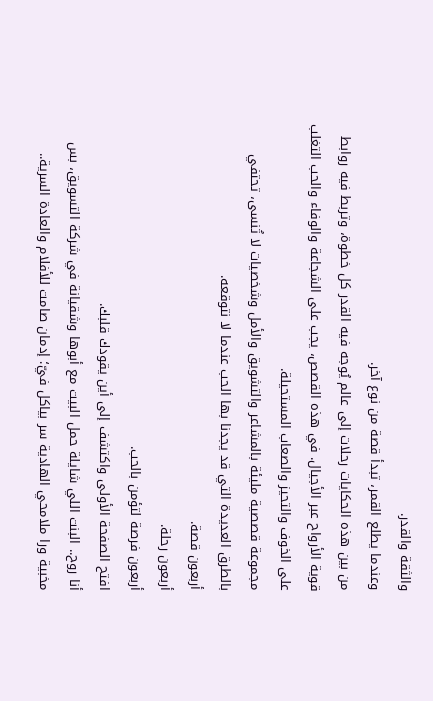والثقة والقدر.
وعندما يطلع القمر، تبدأ قصة من نوع آخر.
من بين هذه الحكايات رحلات إلى عالم يُوجه فيه القدر كل خطوة، وتربط فيه روابط قوية الأرواح عبر الأجيال. في هذه القصص، يجب على الشجاعة والوفاء والحب التغلب على الخوف والتحيز والصعاب المستحيلة.
مجموعة قصصية مليئة بالمشاعر والتشويق والأمل وشخصيات لا تُنسى، تحتفي بالطرق العديدة التي قد يجدنا بها الحب عندما لا نتوقعه.
أربعون قصة.
أربعون رحلة.
أربعون فرصة لتؤمن بالحب.
افتح الصفحة الأولى واكتشف إلى أين يقودك قلبك.
أنا روح.. البنت اللي شايلة حمل البيت مع أبوها وشقيانة في شركة التسويق، بس مخبية ورا ملامحي الهادية سر بياكل فيّ؛ إدمان صامت للأفلام والعادة السرية..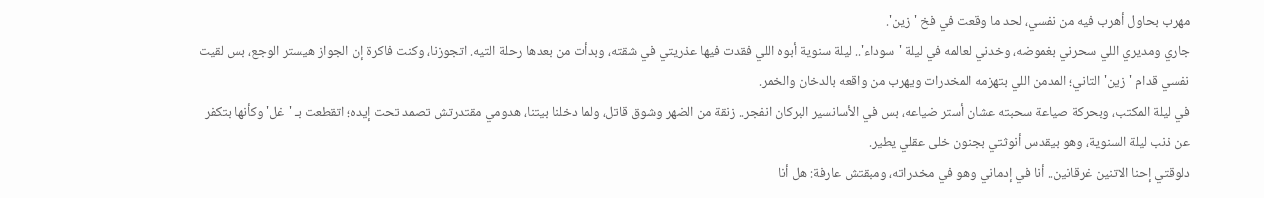مهرب بحاول أهرب فيه من نفسي، لحد ما وقعت في فخ 'زين'.
جاري ومديري اللي سحرني بغموضه، وخدني لعالمه في ليلة 'سوداء'.. ليلة سنوية أبوه اللي فقدت فيها عذريتي في شقته، وبدأت من بعدها رحلة التيه. اتجوزنا، وكنت فاكرة إن الجواز هيستر الوجع، بس لقيت نفسي قدام 'زين' التاني؛ المدمن اللي بتهزمه المخدرات ويهرب من واقعه بالدخان والخمر.
في ليلة المكتب، وبحركة صياعة سحبته عشان أستر ضياعه، بس في الأسانسير البركان انفجر.. زنقة من الضهر وشوق قاتل، ولما دخلنا بيتنا، هدومي مقتدرتش تصمد تحت إيده؛ اتقطعت بـ 'غل' وكأنها بتكفر عن ذنب ليلة السنوية، وهو بيقدس أنوثتي بجنون خلى عقلي يطير.
دلوقتي إحنا الاتنين غرقانين.. أنا في إدماني وهو في مخدراته، ومبقتش عارفة: هل أنا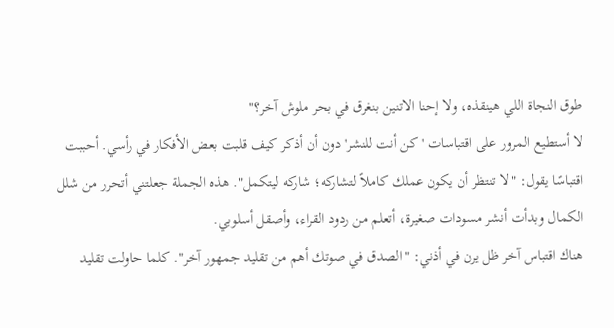طوق النجاة اللي هينقذه، ولا إحنا الاتنين بنغرق في بحر ملوش آخر؟"
لا أستطيع المرور على اقتباسات 'كن أنت للنشر' دون أن أذكر كيف قلبت بعض الأفكار في رأسي. أحببت اقتباسًا يقول: "لا تنتظر أن يكون عملك كاملاً لتشاركه؛ شاركه ليتكمل". هذه الجملة جعلتني أتحرر من شلل الكمال وبدأت أنشر مسودات صغيرة، أتعلم من ردود القراء، وأصقل أسلوبي.
هناك اقتباس آخر ظل يرن في أذني: "الصدق في صوتك أهم من تقليد جمهور آخر". كلما حاولت تقليد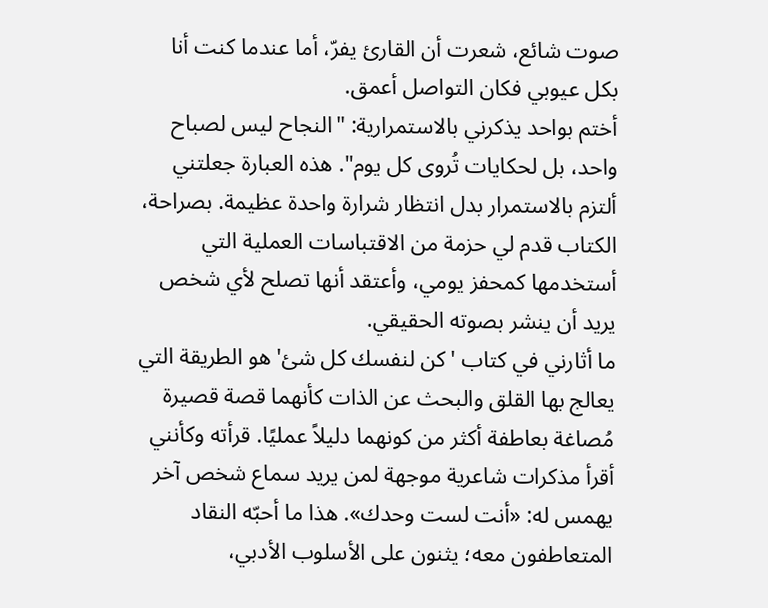صوت شائع، شعرت أن القارئ يفرّ، أما عندما كنت أنا بكل عيوبي فكان التواصل أعمق.
أختم بواحد يذكرني بالاستمرارية: "النجاح ليس لصباح واحد، بل لحكايات تُروى كل يوم". هذه العبارة جعلتني ألتزم بالاستمرار بدل انتظار شرارة واحدة عظيمة. بصراحة، الكتاب قدم لي حزمة من الاقتباسات العملية التي أستخدمها كمحفز يومي، وأعتقد أنها تصلح لأي شخص يريد أن ينشر بصوته الحقيقي.
ما أثارني في كتاب 'كن لنفسك كل شئ' هو الطريقة التي يعالج بها القلق والبحث عن الذات كأنهما قصة قصيرة مُصاغة بعاطفة أكثر من كونهما دليلاً عمليًا. قرأته وكأنني أقرأ مذكرات شاعرية موجهة لمن يريد سماع شخص آخر يهمس له: «أنت لست وحدك». هذا ما أحبّه النقاد المتعاطفون معه؛ يثنون على الأسلوب الأدبي،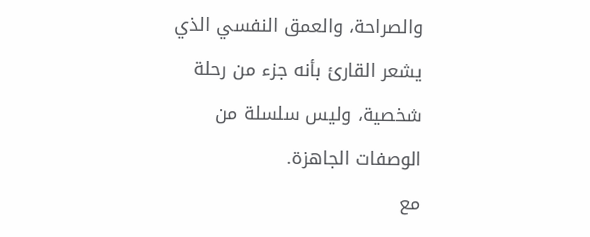والصراحة، والعمق النفسي الذي يشعر القارئ بأنه جزء من رحلة شخصية، وليس سلسلة من الوصفات الجاهزة.
مع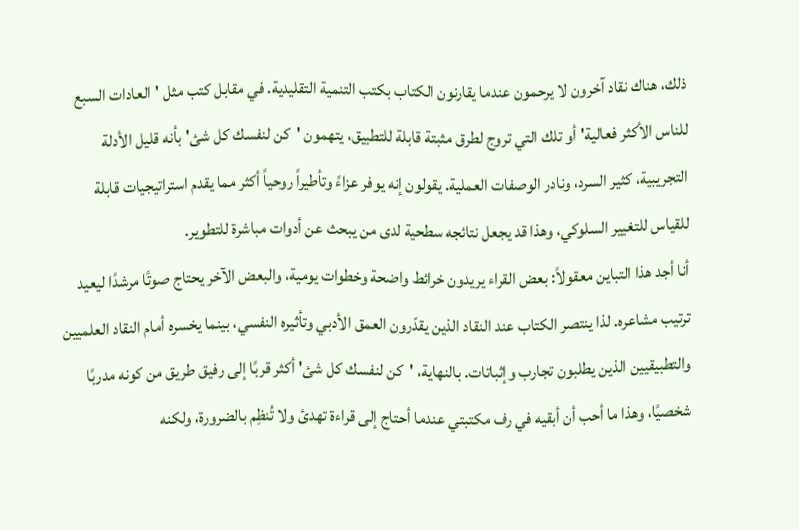ذلك، هناك نقاد آخرون لا يرحمون عندما يقارنون الكتاب بكتب التنمية التقليدية. في مقابل كتب مثل 'العادات السبع للناس الأكثر فعالية' أو تلك التي تروج لطرق مثبتة قابلة للتطبيق، يتهمون 'كن لنفسك كل شئ' بأنه قليل الأدلة التجريبية، كثير السرد، ونادر الوصفات العملية. يقولون إنه يوفر عزاءً وتأطيراً روحياً أكثر مما يقدم استراتيجيات قابلة للقياس للتغيير السلوكي، وهذا قد يجعل نتائجه سطحية لدى من يبحث عن أدوات مباشرة للتطوير.
أنا أجد هذا التباين معقولاً: بعض القراء يريدون خرائط واضحة وخطوات يومية، والبعض الآخر يحتاج صوتًا مرشدًا ليعيد ترتيب مشاعره. لذا ينتصر الكتاب عند النقاد الذين يقدّرون العمق الأدبي وتأثيره النفسي، بينما يخسره أمام النقاد العلميين والتطبيقيين الذين يطلبون تجارب وإثباتات. بالنهاية، 'كن لنفسك كل شئ' أكثر قربًا إلى رفيق طريق من كونه مدربًا شخصيًا، وهذا ما أحب أن أبقيه في رف مكتبتي عندما أحتاج إلى قراءة تهدئ ولا تُنظِم بالضرورة، ولكنه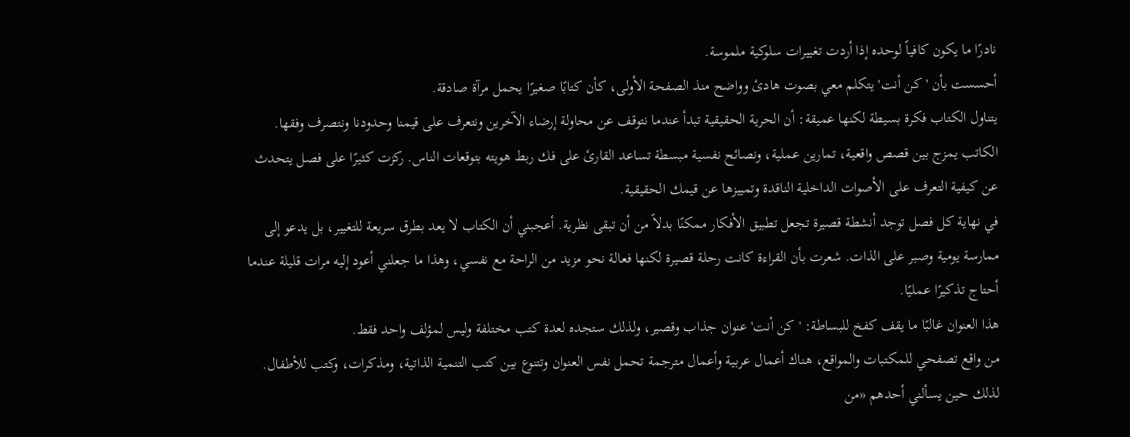نادرًا ما يكون كافياً لوحده إذا أردت تغييرات سلوكية ملموسة.
أحسست بأن 'كن أنت' يتكلم معي بصوت هادئ وواضح منذ الصفحة الأولى، كأن كتابًا صغيرًا يحمل مرآة صادقة.
يتناول الكتاب فكرة بسيطة لكنها عميقة: أن الحرية الحقيقية تبدأ عندما نتوقف عن محاولة إرضاء الآخرين ونتعرف على قيمنا وحدودنا ونتصرف وفقها. الكاتب يمزج بين قصص واقعية، تمارين عملية، ونصائح نفسية مبسطة تساعد القارئ على فك ربط هويته بتوقعات الناس. ركزت كثيرًا على فصل يتحدث عن كيفية التعرف على الأصوات الداخلية الناقدة وتمييزها عن قيمك الحقيقية.
في نهاية كل فصل توجد أنشطة قصيرة تجعل تطبيق الأفكار ممكنًا بدلاً من أن تبقى نظرية. أعجبني أن الكتاب لا يعد بطرق سريعة للتغيير، بل يدعو إلى ممارسة يومية وصبر على الذات. شعرت بأن القراءة كانت رحلة قصيرة لكنها فعالة نحو مزيد من الراحة مع نفسي، وهذا ما جعلني أعود إليه مرات قليلة عندما أحتاج تذكيرًا عمليًا.
هذا العنوان غالبًا ما يقف كفخ للبساطة: 'كن أنت' عنوان جذاب وقصير، ولذلك ستجده لعدة كتب مختلفة وليس لمؤلف واحد فقط.
من واقع تصفحي للمكتبات والمواقع، هناك أعمال عربية وأعمال مترجمة تحمل نفس العنوان وتتنوع بين كتب التنمية الذاتية، ومذكرات، وكتب للأطفال. لذلك حين يسألني أحدهم «من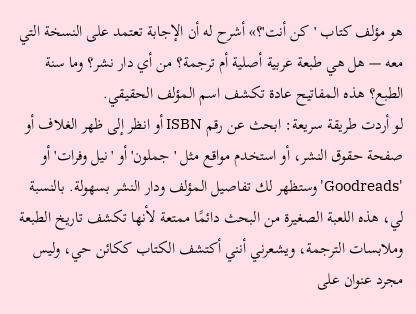هو مؤلف كتاب 'كن أنت'؟» أشرح له أن الإجابة تعتمد على النسخة التي معه — هل هي طبعة عربية أصلية أم ترجمة؟ من أي دار نشر؟ وما سنة الطبع؟ هذه المفاتيح عادة تكشف اسم المؤلف الحقيقي.
لو أردت طريقة سريعة: ابحث عن رقم ISBN أو انظر إلى ظهر الغلاف أو صفحة حقوق النشر، أو استخدم مواقع مثل 'جملون' أو 'نيل وفرات' أو 'Goodreads' وستظهر لك تفاصيل المؤلف ودار النشر بسهولة. بالنسبة لي، هذه اللعبة الصغيرة من البحث دائمًا ممتعة لأنها تكشف تاريخ الطبعة وملابسات الترجمة، ويشعرني أنني أكتشف الكتاب ككائن حي، وليس مجرد عنوان على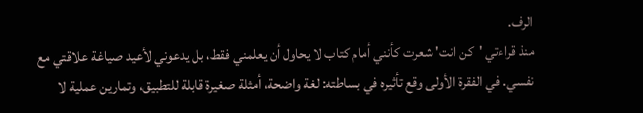الرف.
منذ قراءتي 'كن انت' شعرت كأنني أمام كتاب لا يحاول أن يعلمني فقط، بل يدعوني لأعيد صياغة علاقتي مع نفسي. في الفقرة الأولى وقع تأثيره في بساطته: لغة واضحة، أمثلة صغيرة قابلة للتطبيق، وتمارين عملية لا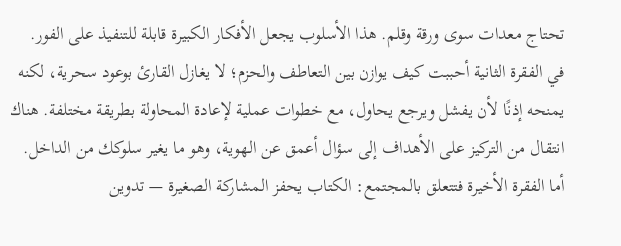تحتاج معدات سوى ورقة وقلم. هذا الأسلوب يجعل الأفكار الكبيرة قابلة للتنفيذ على الفور.
في الفقرة الثانية أحببت كيف يوازن بين التعاطف والحزم؛ لا يغازل القارئ بوعود سحرية، لكنه يمنحه إذنًا لأن يفشل ويرجع يحاول، مع خطوات عملية لإعادة المحاولة بطريقة مختلفة. هناك انتقال من التركيز على الأهداف إلى سؤال أعمق عن الهوية، وهو ما يغير سلوكك من الداخل.
أما الفقرة الأخيرة فتتعلق بالمجتمع: الكتاب يحفز المشاركة الصغيرة — تدوين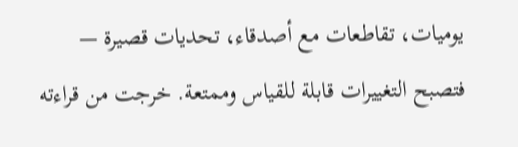يوميات، تقاطعات مع أصدقاء، تحديات قصيرة — فتصبح التغييرات قابلة للقياس وممتعة. خرجت من قراءته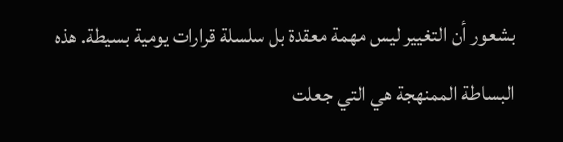بشعور أن التغيير ليس مهمة معقدة بل سلسلة قرارات يومية بسيطة. هذه البساطة الممنهجة هي التي جعلت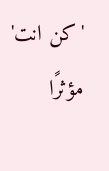'كن انت' مؤثرًا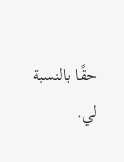حقًا بالنسبة لي.